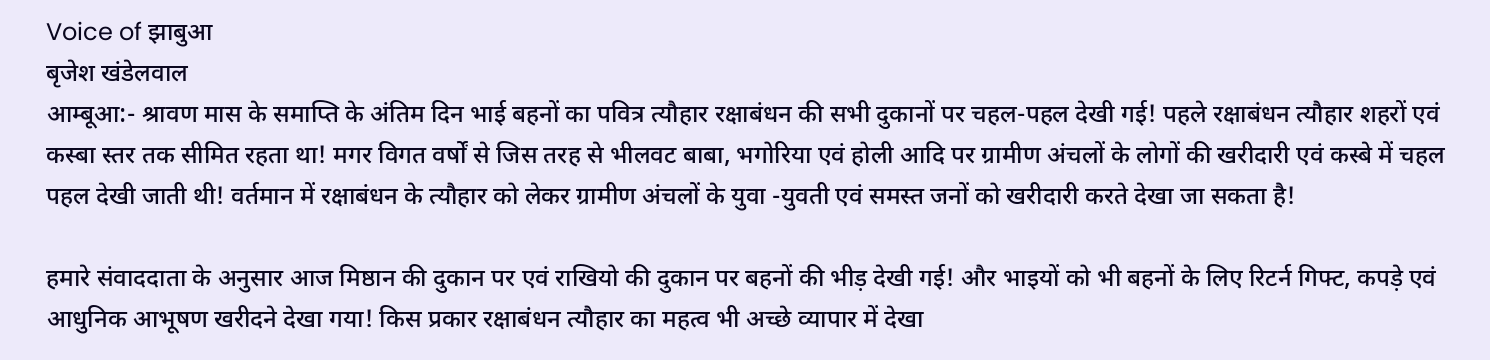Voice of झाबुआ
बृजेश खंडेलवाल
आम्बूआ:- श्रावण मास के समाप्ति के अंतिम दिन भाई बहनों का पवित्र त्यौहार रक्षाबंधन की सभी दुकानों पर चहल-पहल देखी गई! पहले रक्षाबंधन त्यौहार शहरों एवं कस्बा स्तर तक सीमित रहता था! मगर विगत वर्षों से जिस तरह से भीलवट बाबा, भगोरिया एवं होली आदि पर ग्रामीण अंचलों के लोगों की खरीदारी एवं कस्बे में चहल पहल देखी जाती थी! वर्तमान में रक्षाबंधन के त्यौहार को लेकर ग्रामीण अंचलों के युवा -युवती एवं समस्त जनों को खरीदारी करते देखा जा सकता है!

हमारे संवाददाता के अनुसार आज मिष्ठान की दुकान पर एवं राखियो की दुकान पर बहनों की भीड़ देखी गई! और भाइयों को भी बहनों के लिए रिटर्न गिफ्ट, कपड़े एवं आधुनिक आभूषण खरीदने देखा गया! किस प्रकार रक्षाबंधन त्यौहार का महत्व भी अच्छे व्यापार में देखा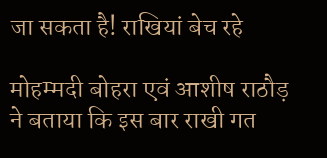जा सकता है! राखियां बेच रहे

मोहम्मदी बोहरा एवं आशीष राठौड़ ने बताया कि इस बार राखी गत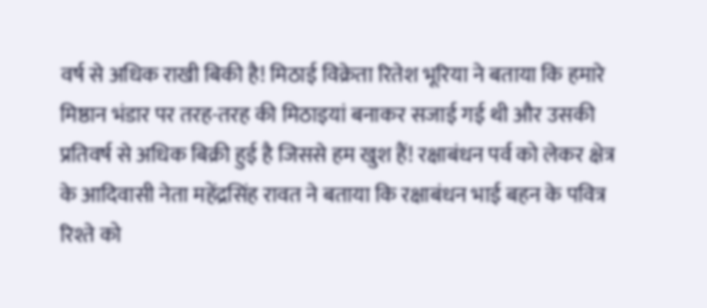वर्ष से अधिक राखी बिकी है! मिठाई विक्रेता रितेश भूरिया ने बताया कि हमारे मिष्ठान भंडार पर तरह-तरह की मिठाइयां बनाकर सजाई गई थी और उसकी प्रतिवर्ष से अधिक बिक्री हुई है जिससे हम खुश हैं! रक्षाबंधन पर्व को लेकर क्षेत्र के आदिवासी नेता महेंद्रसिंह रावत ने बताया कि रक्षाबंधन भाई बहन के पवित्र रिश्ते को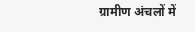ग्रामीण अंचलों में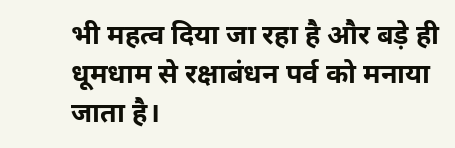भी महत्व दिया जा रहा है और बड़े ही धूमधाम से रक्षाबंधन पर्व को मनाया जाता है।